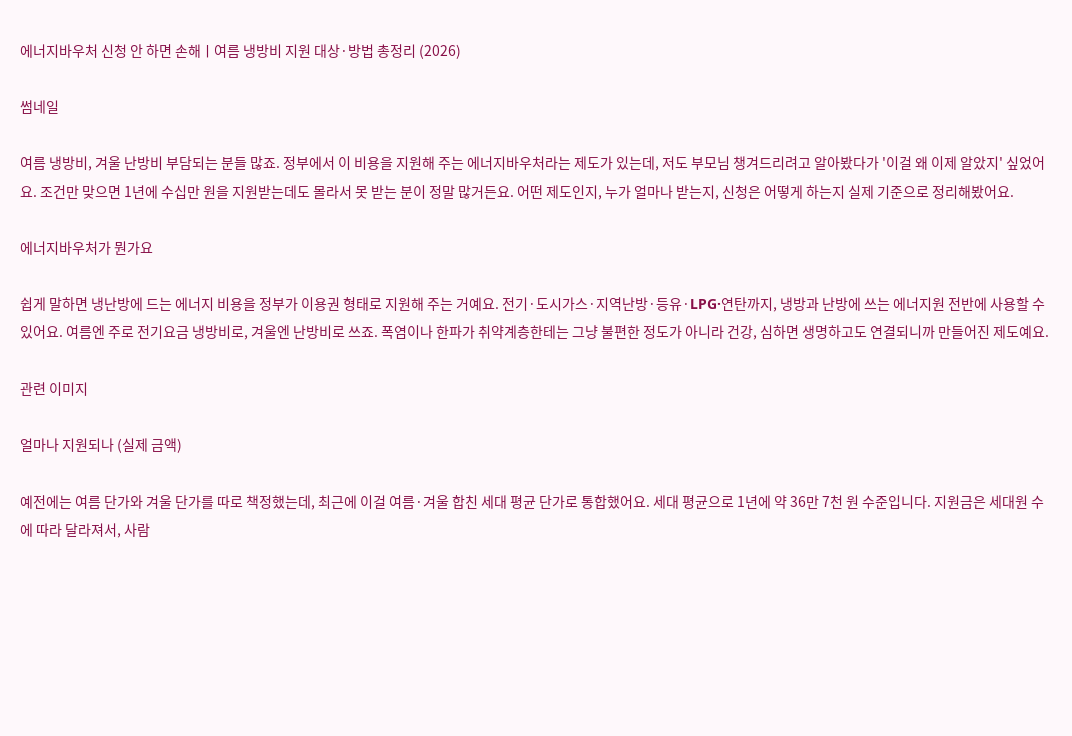에너지바우처 신청 안 하면 손해ㅣ여름 냉방비 지원 대상·방법 총정리 (2026)

썸네일

여름 냉방비, 겨울 난방비 부담되는 분들 많죠. 정부에서 이 비용을 지원해 주는 에너지바우처라는 제도가 있는데, 저도 부모님 챙겨드리려고 알아봤다가 '이걸 왜 이제 알았지' 싶었어요. 조건만 맞으면 1년에 수십만 원을 지원받는데도 몰라서 못 받는 분이 정말 많거든요. 어떤 제도인지, 누가 얼마나 받는지, 신청은 어떻게 하는지 실제 기준으로 정리해봤어요.

에너지바우처가 뭔가요

쉽게 말하면 냉난방에 드는 에너지 비용을 정부가 이용권 형태로 지원해 주는 거예요. 전기·도시가스·지역난방·등유·LPG·연탄까지, 냉방과 난방에 쓰는 에너지원 전반에 사용할 수 있어요. 여름엔 주로 전기요금 냉방비로, 겨울엔 난방비로 쓰죠. 폭염이나 한파가 취약계층한테는 그냥 불편한 정도가 아니라 건강, 심하면 생명하고도 연결되니까 만들어진 제도예요.

관련 이미지

얼마나 지원되나 (실제 금액)

예전에는 여름 단가와 겨울 단가를 따로 책정했는데, 최근에 이걸 여름·겨울 합친 세대 평균 단가로 통합했어요. 세대 평균으로 1년에 약 36만 7천 원 수준입니다. 지원금은 세대원 수에 따라 달라져서, 사람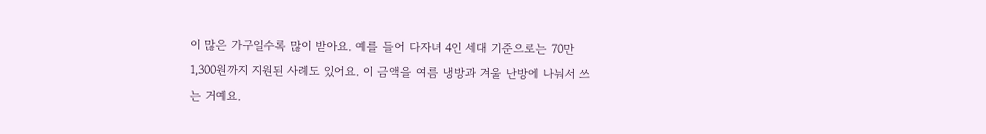이 많은 가구일수록 많이 받아요. 예를 들어 다자녀 4인 세대 기준으로는 70만 1,300원까지 지원된 사례도 있어요. 이 금액을 여름 냉방과 겨울 난방에 나눠서 쓰는 거예요.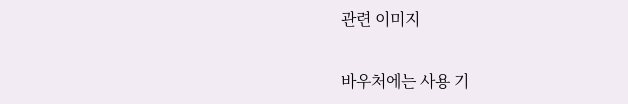관련 이미지

바우처에는 사용 기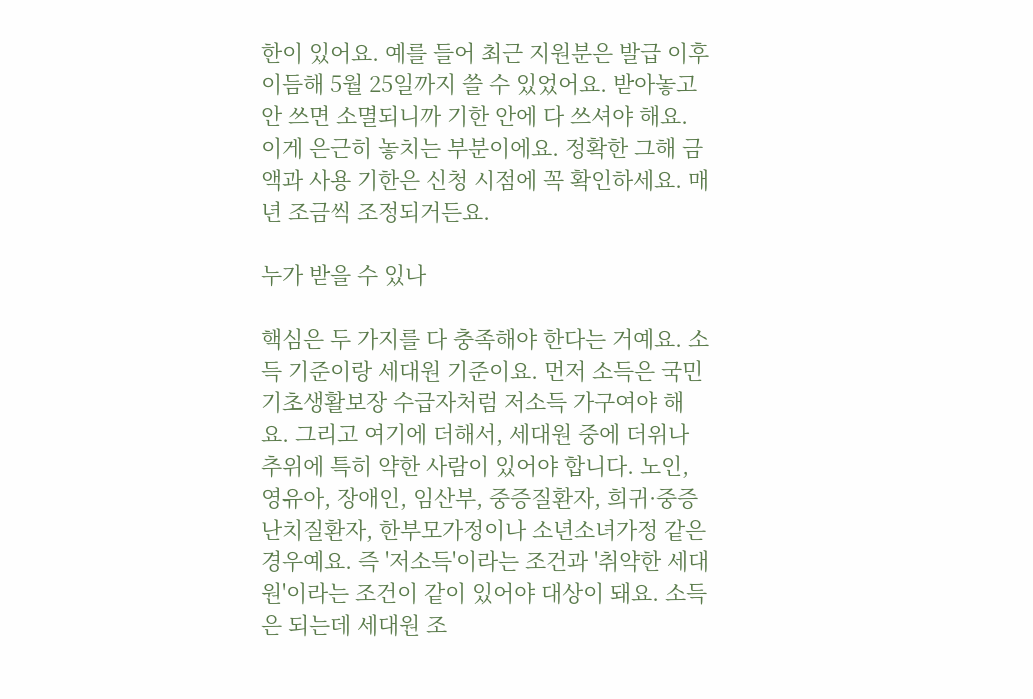한이 있어요. 예를 들어 최근 지원분은 발급 이후 이듬해 5월 25일까지 쓸 수 있었어요. 받아놓고 안 쓰면 소멸되니까 기한 안에 다 쓰셔야 해요. 이게 은근히 놓치는 부분이에요. 정확한 그해 금액과 사용 기한은 신청 시점에 꼭 확인하세요. 매년 조금씩 조정되거든요.

누가 받을 수 있나

핵심은 두 가지를 다 충족해야 한다는 거예요. 소득 기준이랑 세대원 기준이요. 먼저 소득은 국민기초생활보장 수급자처럼 저소득 가구여야 해요. 그리고 여기에 더해서, 세대원 중에 더위나 추위에 특히 약한 사람이 있어야 합니다. 노인, 영유아, 장애인, 임산부, 중증질환자, 희귀·중증난치질환자, 한부모가정이나 소년소녀가정 같은 경우예요. 즉 '저소득'이라는 조건과 '취약한 세대원'이라는 조건이 같이 있어야 대상이 돼요. 소득은 되는데 세대원 조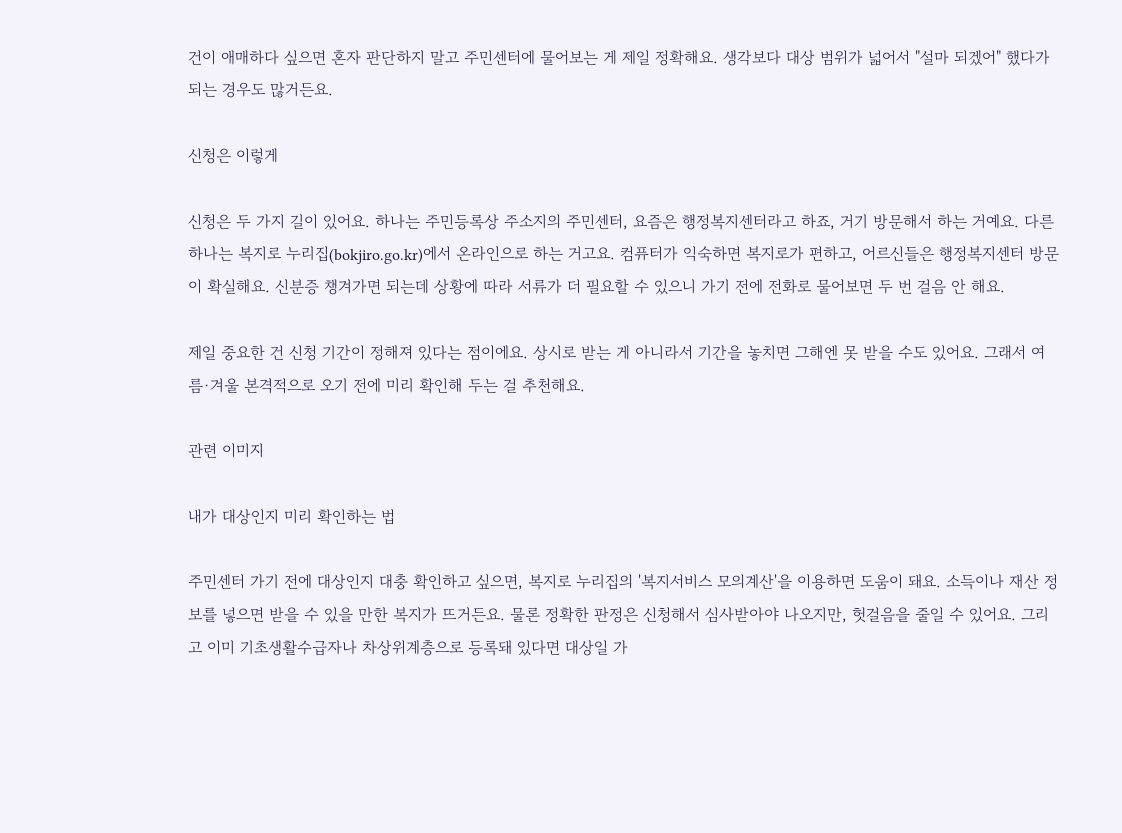건이 애매하다 싶으면 혼자 판단하지 말고 주민센터에 물어보는 게 제일 정확해요. 생각보다 대상 범위가 넓어서 "설마 되겠어" 했다가 되는 경우도 많거든요.

신청은 이렇게

신청은 두 가지 길이 있어요. 하나는 주민등록상 주소지의 주민센터, 요즘은 행정복지센터라고 하죠, 거기 방문해서 하는 거예요. 다른 하나는 복지로 누리집(bokjiro.go.kr)에서 온라인으로 하는 거고요. 컴퓨터가 익숙하면 복지로가 편하고, 어르신들은 행정복지센터 방문이 확실해요. 신분증 챙겨가면 되는데 상황에 따라 서류가 더 필요할 수 있으니 가기 전에 전화로 물어보면 두 번 걸음 안 해요.

제일 중요한 건 신청 기간이 정해져 있다는 점이에요. 상시로 받는 게 아니라서 기간을 놓치면 그해엔 못 받을 수도 있어요. 그래서 여름·겨울 본격적으로 오기 전에 미리 확인해 두는 걸 추천해요.

관련 이미지

내가 대상인지 미리 확인하는 법

주민센터 가기 전에 대상인지 대충 확인하고 싶으면, 복지로 누리집의 '복지서비스 모의계산'을 이용하면 도움이 돼요. 소득이나 재산 정보를 넣으면 받을 수 있을 만한 복지가 뜨거든요. 물론 정확한 판정은 신청해서 심사받아야 나오지만, 헛걸음을 줄일 수 있어요. 그리고 이미 기초생활수급자나 차상위계층으로 등록돼 있다면 대상일 가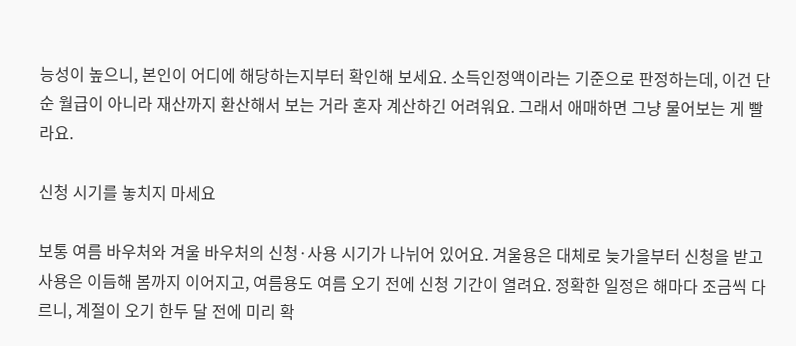능성이 높으니, 본인이 어디에 해당하는지부터 확인해 보세요. 소득인정액이라는 기준으로 판정하는데, 이건 단순 월급이 아니라 재산까지 환산해서 보는 거라 혼자 계산하긴 어려워요. 그래서 애매하면 그냥 물어보는 게 빨라요.

신청 시기를 놓치지 마세요

보통 여름 바우처와 겨울 바우처의 신청·사용 시기가 나뉘어 있어요. 겨울용은 대체로 늦가을부터 신청을 받고 사용은 이듬해 봄까지 이어지고, 여름용도 여름 오기 전에 신청 기간이 열려요. 정확한 일정은 해마다 조금씩 다르니, 계절이 오기 한두 달 전에 미리 확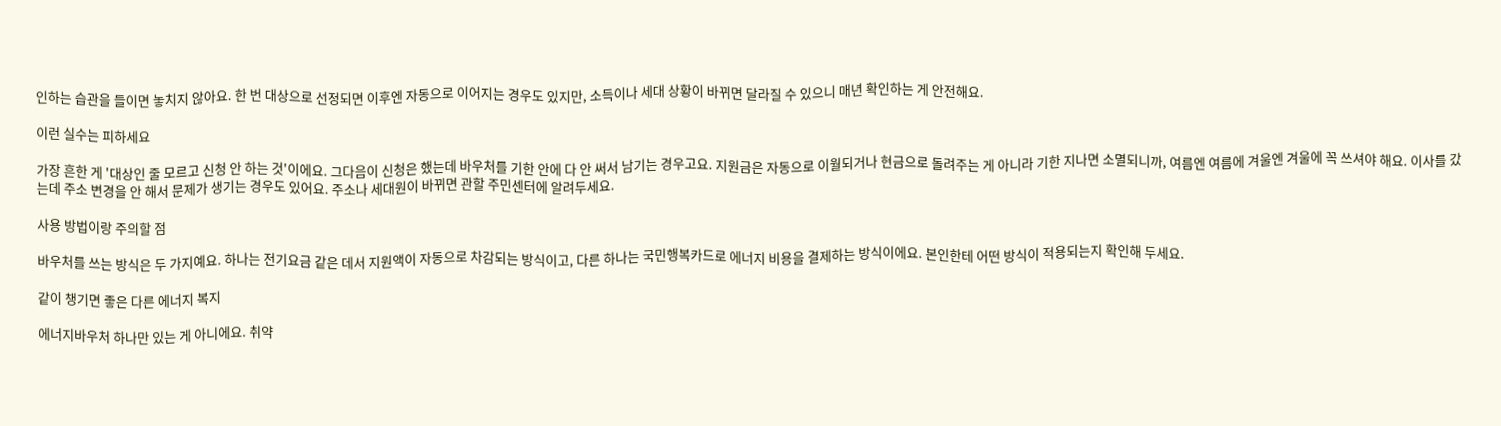인하는 습관을 들이면 놓치지 않아요. 한 번 대상으로 선정되면 이후엔 자동으로 이어지는 경우도 있지만, 소득이나 세대 상황이 바뀌면 달라질 수 있으니 매년 확인하는 게 안전해요.

이런 실수는 피하세요

가장 흔한 게 '대상인 줄 모르고 신청 안 하는 것'이에요. 그다음이 신청은 했는데 바우처를 기한 안에 다 안 써서 남기는 경우고요. 지원금은 자동으로 이월되거나 현금으로 돌려주는 게 아니라 기한 지나면 소멸되니까, 여름엔 여름에 겨울엔 겨울에 꼭 쓰셔야 해요. 이사를 갔는데 주소 변경을 안 해서 문제가 생기는 경우도 있어요. 주소나 세대원이 바뀌면 관할 주민센터에 알려두세요.

사용 방법이랑 주의할 점

바우처를 쓰는 방식은 두 가지예요. 하나는 전기요금 같은 데서 지원액이 자동으로 차감되는 방식이고, 다른 하나는 국민행복카드로 에너지 비용을 결제하는 방식이에요. 본인한테 어떤 방식이 적용되는지 확인해 두세요.

같이 챙기면 좋은 다른 에너지 복지

에너지바우처 하나만 있는 게 아니에요. 취약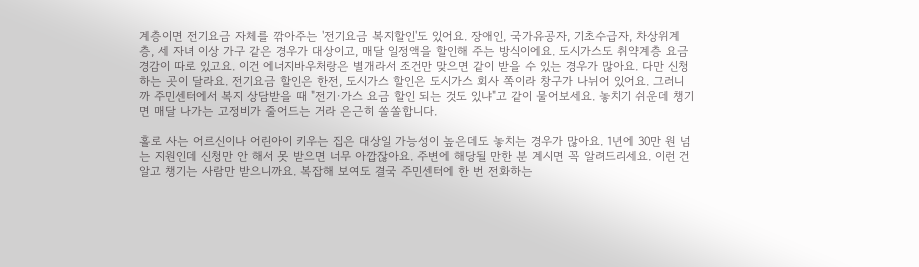계층이면 전기요금 자체를 깎아주는 '전기요금 복지할인'도 있어요. 장애인, 국가유공자, 기초수급자, 차상위계층, 세 자녀 이상 가구 같은 경우가 대상이고, 매달 일정액을 할인해 주는 방식이에요. 도시가스도 취약계층 요금 경감이 따로 있고요. 이건 에너지바우처랑은 별개라서 조건만 맞으면 같이 받을 수 있는 경우가 많아요. 다만 신청하는 곳이 달라요. 전기요금 할인은 한전, 도시가스 할인은 도시가스 회사 쪽이라 창구가 나뉘어 있어요. 그러니까 주민센터에서 복지 상담받을 때 "전기·가스 요금 할인 되는 것도 있냐"고 같이 물어보세요. 놓치기 쉬운데 챙기면 매달 나가는 고정비가 줄어드는 거라 은근히 쏠쏠합니다.

홀로 사는 어르신이나 어린아이 키우는 집은 대상일 가능성이 높은데도 놓치는 경우가 많아요. 1년에 30만 원 넘는 지원인데 신청만 안 해서 못 받으면 너무 아깝잖아요. 주변에 해당될 만한 분 계시면 꼭 알려드리세요. 이런 건 알고 챙기는 사람만 받으니까요. 복잡해 보여도 결국 주민센터에 한 번 전화하는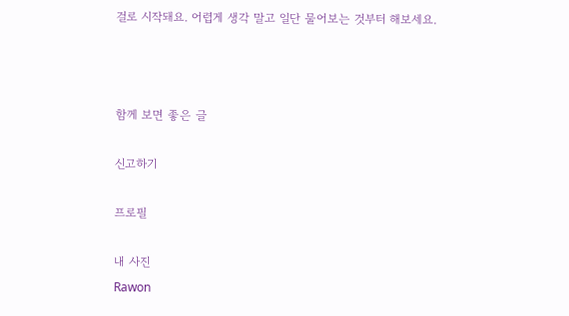걸로 시작돼요. 어렵게 생각 말고 일단 물어보는 것부터 해보세요.



함께 보면 좋은 글

신고하기

프로필

내 사진
Rawon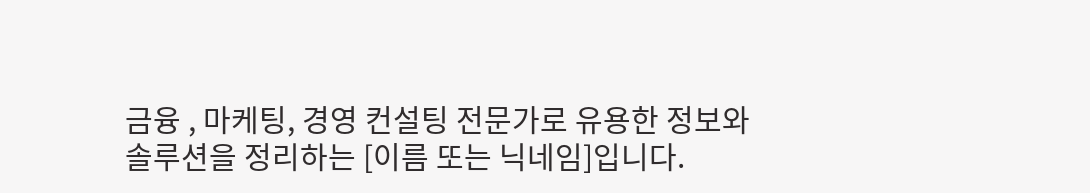금융 , 마케팅, 경영 컨설팅 전문가로 유용한 정보와 솔루션을 정리하는 [이름 또는 닉네임]입니다.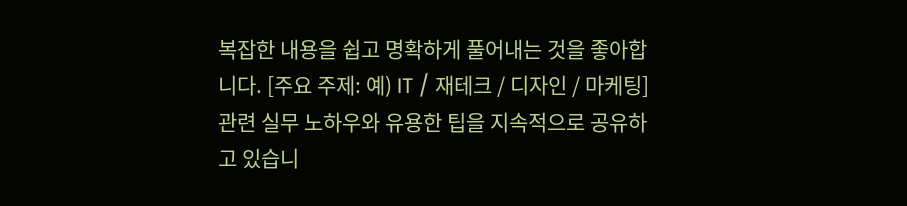복잡한 내용을 쉽고 명확하게 풀어내는 것을 좋아합니다. [주요 주제: 예) IT / 재테크 / 디자인 / 마케팅] 관련 실무 노하우와 유용한 팁을 지속적으로 공유하고 있습니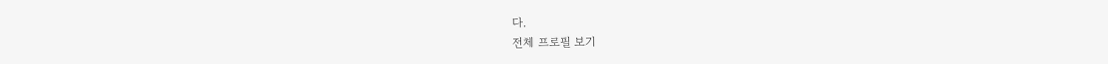다.
전체 프로필 보기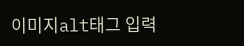이미지alt태그 입력